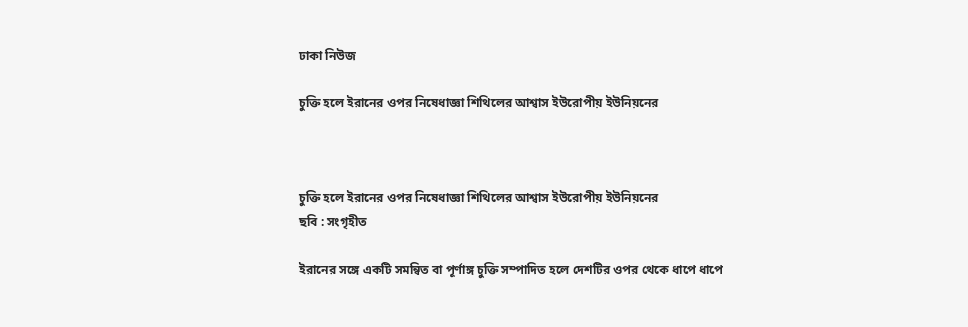ঢাকা নিউজ

চুক্তি হলে ইরানের ওপর নিষেধাজ্ঞা শিথিলের আশ্বাস ইউরোপীয় ইউনিয়নের



চুক্তি হলে ইরানের ওপর নিষেধাজ্ঞা শিথিলের আশ্বাস ইউরোপীয় ইউনিয়নের
ছবি : সংগৃহীত

ইরানের সঙ্গে একটি সমন্বিত বা পূর্ণাঙ্গ চুক্তি সম্পাদিত হলে দেশটির ওপর থেকে ধাপে ধাপে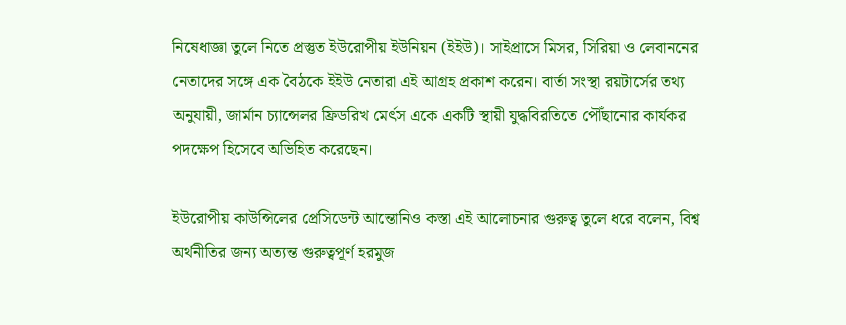নিষেধাজ্ঞা তুলে নিতে প্রস্তুত ইউরোপীয় ইউনিয়ন (ইইউ)। সাইপ্রাসে মিসর, সিরিয়া ও লেবাননের নেতাদের সঙ্গে এক বৈঠকে ইইউ নেতারা এই আগ্রহ প্রকাশ করেন। বার্তা সংস্থা রয়টার্সের তথ্য অনুযায়ী, জার্মান চ্যান্সেলর ফ্রিডরিখ মের্ৎস একে একটি স্থায়ী যুদ্ধবিরতিতে পৌঁছানোর কার্যকর পদক্ষেপ হিসেবে অভিহিত করেছেন।

ইউরোপীয় কাউন্সিলের প্রেসিডেন্ট আন্তোনিও কস্তা এই আলোচনার গুরুত্ব তুলে ধরে বলেন, বিশ্ব অর্থনীতির জন্য অত্যন্ত গুরুত্বপূর্ণ হরমুজ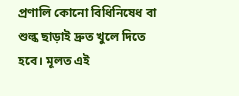প্রণালি কোনো বিধিনিষেধ বা শুল্ক ছাড়াই দ্রুত খুলে দিতে হবে। মূলত এই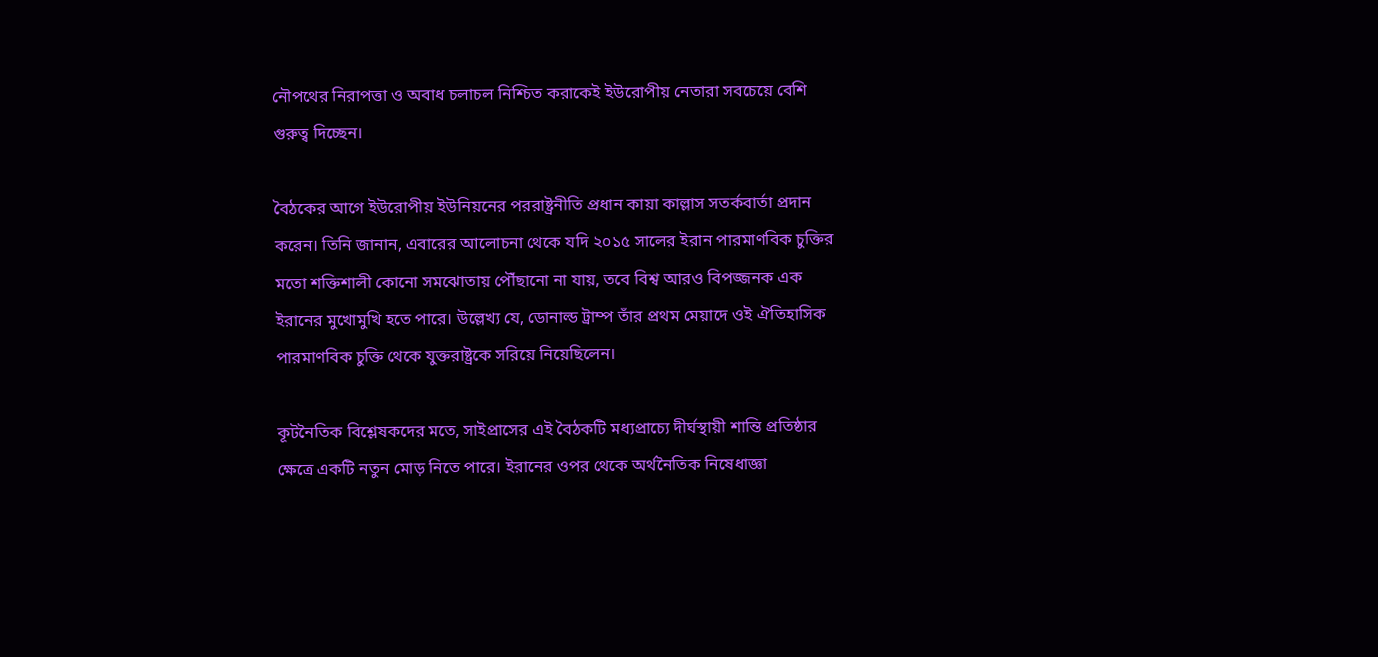নৌপথের নিরাপত্তা ও অবাধ চলাচল নিশ্চিত করাকেই ইউরোপীয় নেতারা সবচেয়ে বেশি গুরুত্ব দিচ্ছেন।

বৈঠকের আগে ইউরোপীয় ইউনিয়নের পররাষ্ট্রনীতি প্রধান কায়া কাল্লাস সতর্কবার্তা প্রদান করেন। তিনি জানান, এবারের আলোচনা থেকে যদি ২০১৫ সালের ইরান পারমাণবিক চুক্তির মতো শক্তিশালী কোনো সমঝোতায় পৌঁছানো না যায়, তবে বিশ্ব আরও বিপজ্জনক এক ইরানের মুখোমুখি হতে পারে। উল্লেখ্য যে, ডোনাল্ড ট্রাম্প তাঁর প্রথম মেয়াদে ওই ঐতিহাসিক পারমাণবিক চুক্তি থেকে যুক্তরাষ্ট্রকে সরিয়ে নিয়েছিলেন।

কূটনৈতিক বিশ্লেষকদের মতে, সাইপ্রাসের এই বৈঠকটি মধ্যপ্রাচ্যে দীর্ঘস্থায়ী শান্তি প্রতিষ্ঠার ক্ষেত্রে একটি নতুন মোড় নিতে পারে। ইরানের ওপর থেকে অর্থনৈতিক নিষেধাজ্ঞা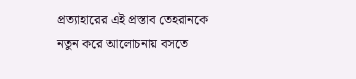প্রত্যাহারের এই প্রস্তাব তেহরানকে নতুন করে আলোচনায় বসতে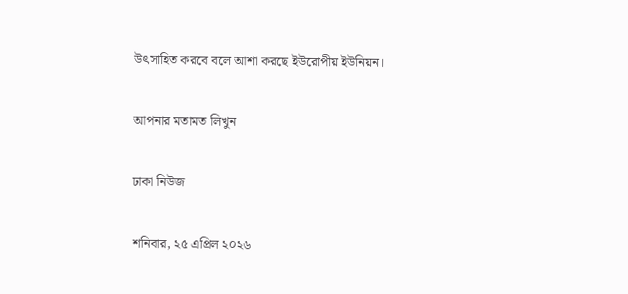উৎসাহিত করবে বলে আশা করছে ইউরোপীয় ইউনিয়ন।

আপনার মতামত লিখুন

ঢাকা নিউজ

শনিবার, ২৫ এপ্রিল ২০২৬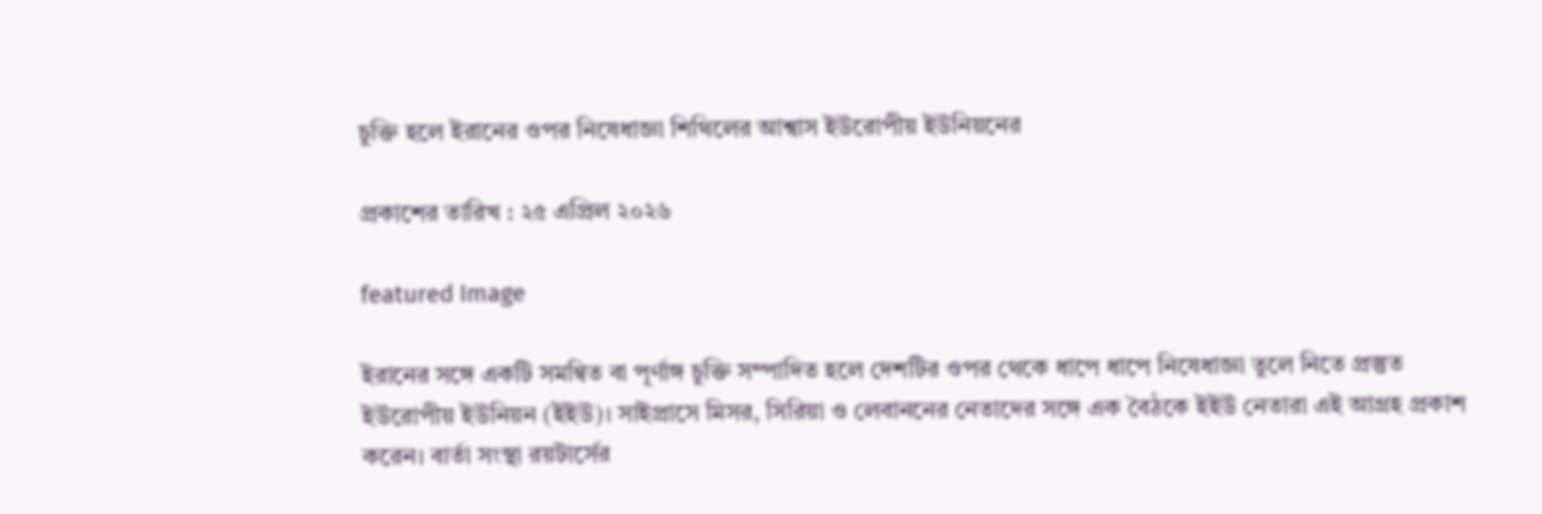চুক্তি হলে ইরানের ওপর নিষেধাজ্ঞা শিথিলের আশ্বাস ইউরোপীয় ইউনিয়নের

প্রকাশের তারিখ : ২৫ এপ্রিল ২০২৬

featured Image

ইরানের সঙ্গে একটি সমন্বিত বা পূর্ণাঙ্গ চুক্তি সম্পাদিত হলে দেশটির ওপর থেকে ধাপে ধাপে নিষেধাজ্ঞা তুলে নিতে প্রস্তুত ইউরোপীয় ইউনিয়ন (ইইউ)। সাইপ্রাসে মিসর, সিরিয়া ও লেবাননের নেতাদের সঙ্গে এক বৈঠকে ইইউ নেতারা এই আগ্রহ প্রকাশ করেন। বার্তা সংস্থা রয়টার্সের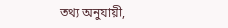তথ্য অনুযায়ী,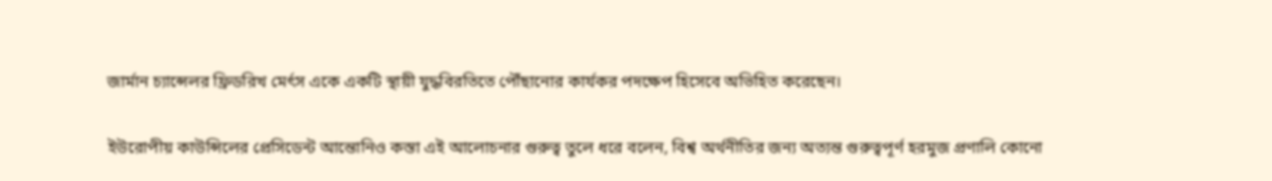জার্মান চ্যান্সেলর ফ্রিডরিখ মের্ৎস একে একটি স্থায়ী যুদ্ধবিরতিতে পৌঁছানোর কার্যকর পদক্ষেপ হিসেবে অভিহিত করেছেন।

ইউরোপীয় কাউন্সিলের প্রেসিডেন্ট আন্তোনিও কস্তা এই আলোচনার গুরুত্ব তুলে ধরে বলেন, বিশ্ব অর্থনীতির জন্য অত্যন্ত গুরুত্বপূর্ণ হরমুজ প্রণালি কোনো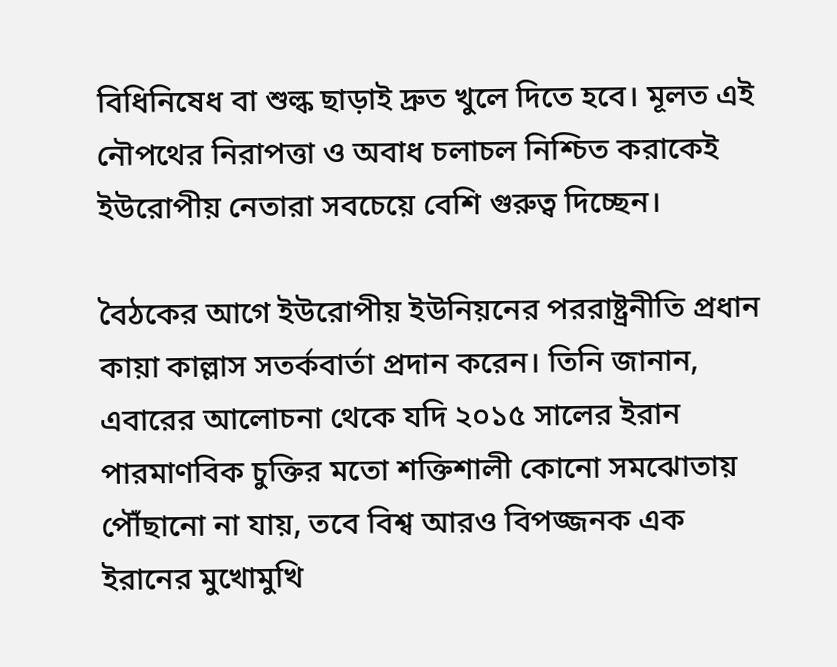বিধিনিষেধ বা শুল্ক ছাড়াই দ্রুত খুলে দিতে হবে। মূলত এই নৌপথের নিরাপত্তা ও অবাধ চলাচল নিশ্চিত করাকেই ইউরোপীয় নেতারা সবচেয়ে বেশি গুরুত্ব দিচ্ছেন।

বৈঠকের আগে ইউরোপীয় ইউনিয়নের পররাষ্ট্রনীতি প্রধান কায়া কাল্লাস সতর্কবার্তা প্রদান করেন। তিনি জানান, এবারের আলোচনা থেকে যদি ২০১৫ সালের ইরান পারমাণবিক চুক্তির মতো শক্তিশালী কোনো সমঝোতায় পৌঁছানো না যায়, তবে বিশ্ব আরও বিপজ্জনক এক ইরানের মুখোমুখি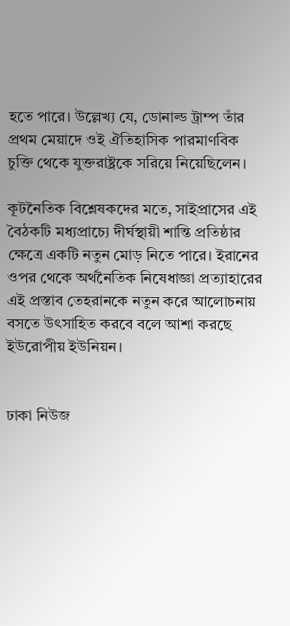হতে পারে। উল্লেখ্য যে, ডোনাল্ড ট্রাম্প তাঁর প্রথম মেয়াদে ওই ঐতিহাসিক পারমাণবিক চুক্তি থেকে যুক্তরাষ্ট্রকে সরিয়ে নিয়েছিলেন।

কূটনৈতিক বিশ্লেষকদের মতে, সাইপ্রাসের এই বৈঠকটি মধ্যপ্রাচ্যে দীর্ঘস্থায়ী শান্তি প্রতিষ্ঠার ক্ষেত্রে একটি নতুন মোড় নিতে পারে। ইরানের ওপর থেকে অর্থনৈতিক নিষেধাজ্ঞা প্রত্যাহারের এই প্রস্তাব তেহরানকে নতুন করে আলোচনায় বসতে উৎসাহিত করবে বলে আশা করছে ইউরোপীয় ইউনিয়ন।


ঢাকা নিউজ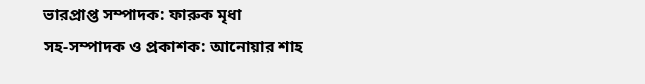ভারপ্রাপ্ত সম্পাদক: ফারুক মৃধা
সহ-সম্পাদক ও প্রকাশক: আনোয়ার শাহ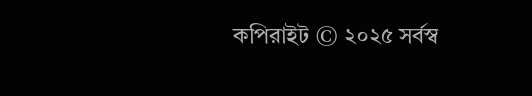কপিরাইট © ২০২৫ সর্বস্ব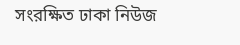সংরক্ষিত ঢাকা নিউজ